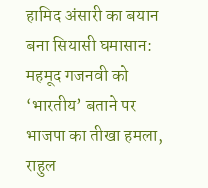हामिद अंसारी का बयान बना सियासी घमासान: महमूद गजनवी को ‘भारतीय’ बताने पर भाजपा का तीखा हमला, राहुल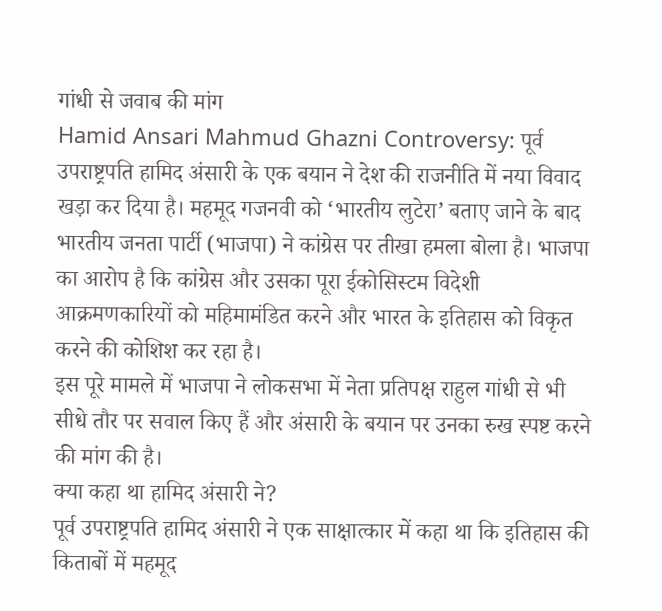गांधी से जवाब की मांग
Hamid Ansari Mahmud Ghazni Controversy: पूर्व उपराष्ट्रपति हामिद अंसारी के एक बयान ने देश की राजनीति में नया विवाद खड़ा कर दिया है। महमूद गजनवी को ‘भारतीय लुटेरा’ बताए जाने के बाद भारतीय जनता पार्टी (भाजपा) ने कांग्रेस पर तीखा हमला बोला है। भाजपा का आरोप है कि कांग्रेस और उसका पूरा ईकोसिस्टम विदेशी आक्रमणकारियों को महिमामंडित करने और भारत के इतिहास को विकृत करने की कोशिश कर रहा है।
इस पूरे मामले में भाजपा ने लोकसभा में नेता प्रतिपक्ष राहुल गांधी से भी सीधे तौर पर सवाल किए हैं और अंसारी के बयान पर उनका रुख स्पष्ट करने की मांग की है।
क्या कहा था हामिद अंसारी ने?
पूर्व उपराष्ट्रपति हामिद अंसारी ने एक साक्षात्कार में कहा था कि इतिहास की किताबों में महमूद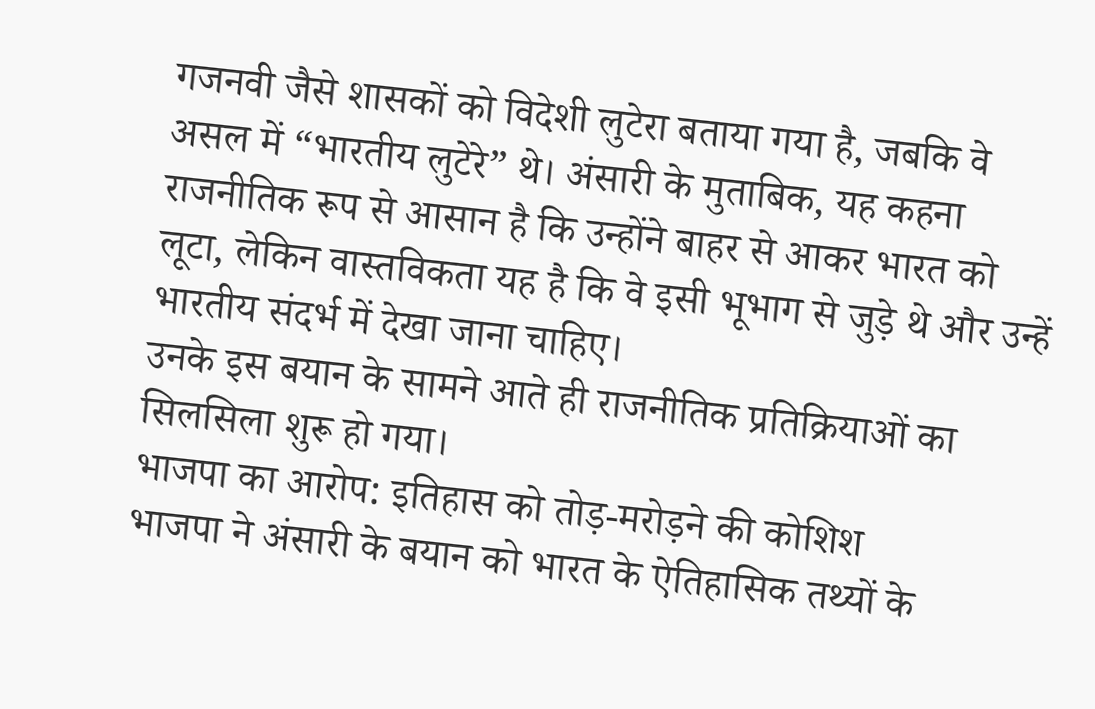गजनवी जैसे शासकों को विदेशी लुटेरा बताया गया है, जबकि वे असल में “भारतीय लुटेरे” थे। अंसारी के मुताबिक, यह कहना राजनीतिक रूप से आसान है कि उन्होंने बाहर से आकर भारत को लूटा, लेकिन वास्तविकता यह है कि वे इसी भूभाग से जुड़े थे और उन्हें भारतीय संदर्भ में देखा जाना चाहिए।
उनके इस बयान के सामने आते ही राजनीतिक प्रतिक्रियाओं का सिलसिला शुरू हो गया।
भाजपा का आरोप: इतिहास को तोड़-मरोड़ने की कोशिश
भाजपा ने अंसारी के बयान को भारत के ऐतिहासिक तथ्यों के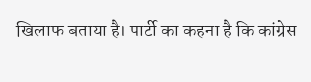खिलाफ बताया है। पार्टी का कहना है कि कांग्रेस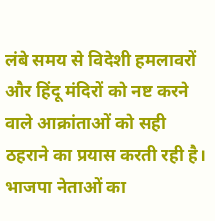लंबे समय से विदेशी हमलावरों और हिंदू मंदिरों को नष्ट करने वाले आक्रांताओं को सही ठहराने का प्रयास करती रही है।
भाजपा नेताओं का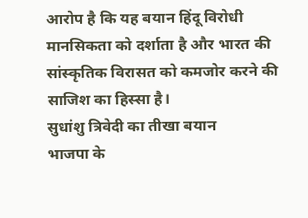आरोप है कि यह बयान हिंदू विरोधी मानसिकता को दर्शाता है और भारत की सांस्कृतिक विरासत को कमजोर करने की साजिश का हिस्सा है।
सुधांशु त्रिवेदी का तीखा बयान
भाजपा के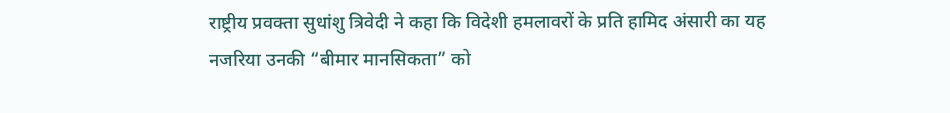राष्ट्रीय प्रवक्ता सुधांशु त्रिवेदी ने कहा कि विदेशी हमलावरों के प्रति हामिद अंसारी का यह नजरिया उनकी “बीमार मानसिकता” को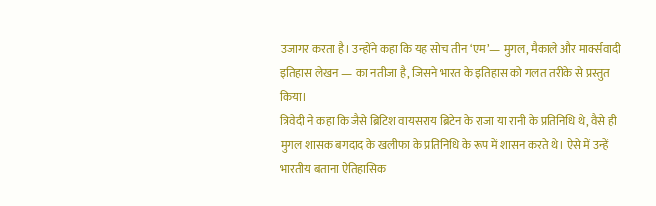उजागर करता है। उन्होंने कहा कि यह सोच तीन ‘एम’— मुगल, मैकाले और मार्क्सवादी इतिहास लेखन — का नतीजा है, जिसने भारत के इतिहास को गलत तरीके से प्रस्तुत किया।
त्रिवेदी ने कहा कि जैसे ब्रिटिश वायसराय ब्रिटेन के राजा या रानी के प्रतिनिधि थे, वैसे ही मुगल शासक बगदाद के खलीफा के प्रतिनिधि के रूप में शासन करते थे। ऐसे में उन्हें भारतीय बताना ऐतिहासिक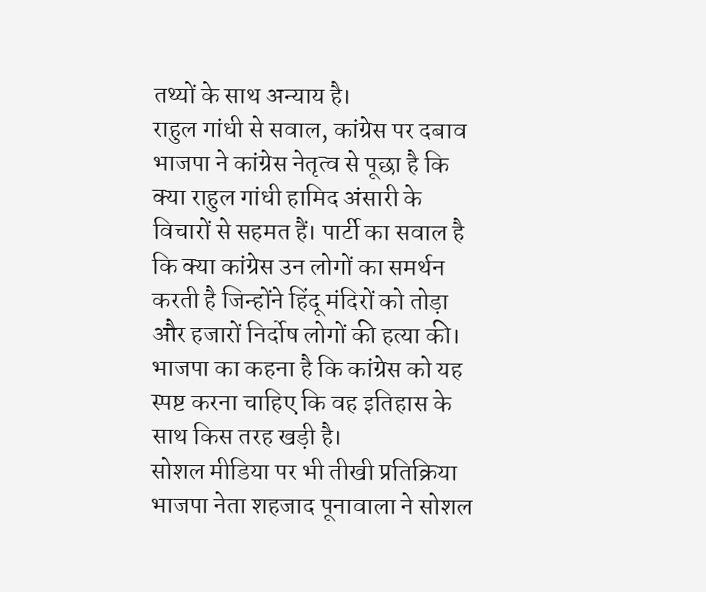तथ्यों के साथ अन्याय है।
राहुल गांधी से सवाल, कांग्रेस पर दबाव
भाजपा ने कांग्रेस नेतृत्व से पूछा है कि क्या राहुल गांधी हामिद अंसारी के विचारों से सहमत हैं। पार्टी का सवाल है कि क्या कांग्रेस उन लोगों का समर्थन करती है जिन्होंने हिंदू मंदिरों को तोड़ा और हजारों निर्दोष लोगों की हत्या की।
भाजपा का कहना है कि कांग्रेस को यह स्पष्ट करना चाहिए कि वह इतिहास के साथ किस तरह खड़ी है।
सोशल मीडिया पर भी तीखी प्रतिक्रिया
भाजपा नेता शहजाद पूनावाला ने सोशल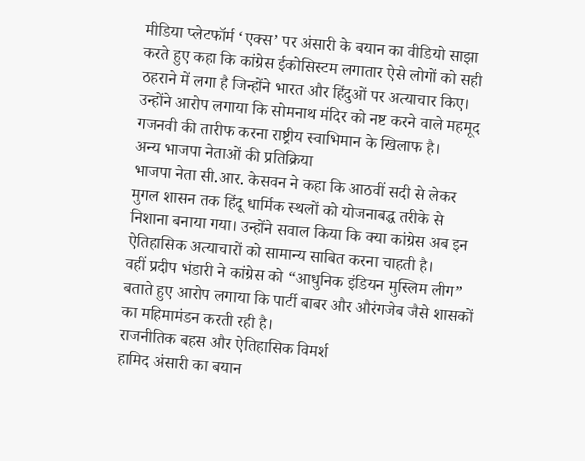मीडिया प्लेटफॉर्म ‘एक्स’ पर अंसारी के बयान का वीडियो साझा करते हुए कहा कि कांग्रेस ईकोसिस्टम लगातार ऐसे लोगों को सही ठहराने में लगा है जिन्होंने भारत और हिंदुओं पर अत्याचार किए।
उन्होंने आरोप लगाया कि सोमनाथ मंदिर को नष्ट करने वाले महमूद गजनवी की तारीफ करना राष्ट्रीय स्वाभिमान के खिलाफ है।
अन्य भाजपा नेताओं की प्रतिक्रिया
भाजपा नेता सी.आर. केसवन ने कहा कि आठवीं सदी से लेकर मुगल शासन तक हिंदू धार्मिक स्थलों को योजनाबद्ध तरीके से निशाना बनाया गया। उन्होंने सवाल किया कि क्या कांग्रेस अब इन ऐतिहासिक अत्याचारों को सामान्य साबित करना चाहती है।
वहीं प्रदीप भंडारी ने कांग्रेस को “आधुनिक इंडियन मुस्लिम लीग” बताते हुए आरोप लगाया कि पार्टी बाबर और औरंगजेब जैसे शासकों का महिमामंडन करती रही है।
राजनीतिक बहस और ऐतिहासिक विमर्श
हामिद अंसारी का बयान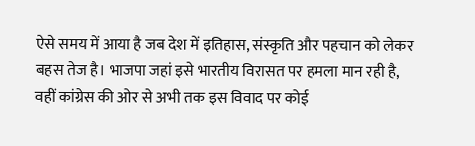ऐसे समय में आया है जब देश में इतिहास, संस्कृति और पहचान को लेकर बहस तेज है। भाजपा जहां इसे भारतीय विरासत पर हमला मान रही है, वहीं कांग्रेस की ओर से अभी तक इस विवाद पर कोई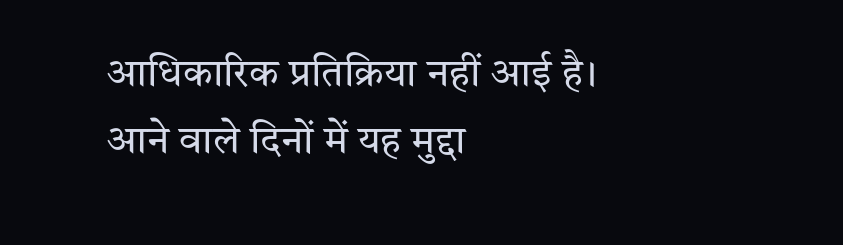आधिकारिक प्रतिक्रिया नहीं आई है।
आने वाले दिनों में यह मुद्दा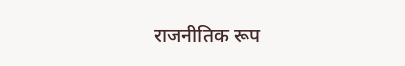राजनीतिक रूप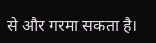से और गरमा सकता है।